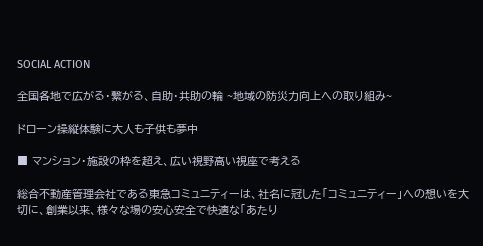SOCIAL ACTION

全国各地で広がる・繋がる、自助・共助の輪 ~地域の防災力向上への取り組み~

ドローン操縦体験に大人も子供も夢中

■ マンション・施設の枠を超え、広い視野高い視座で考える

総合不動産管理会社である東急コミュニティーは、社名に冠した「コミュニティー」への想いを大切に、創業以来、様々な場の安心安全で快適な「あたり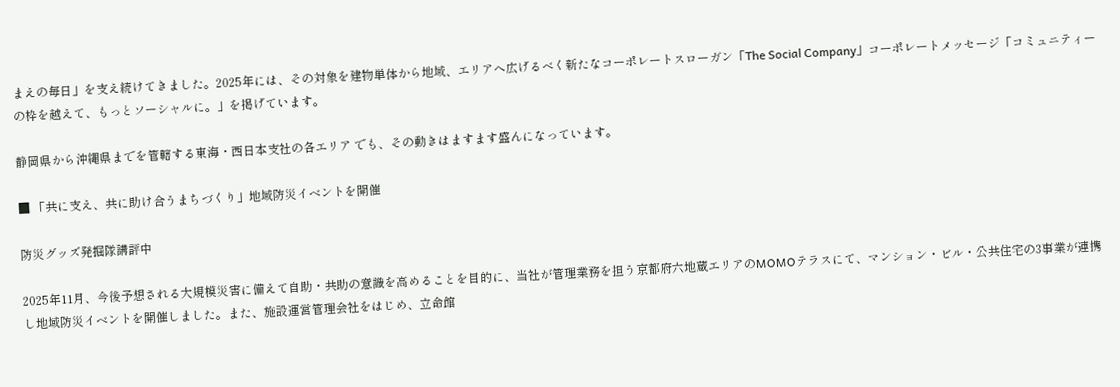まえの毎日」を支え続けてきました。2025年には、その対象を建物単体から地域、エリアへ広げるべく新たなコーポレートスローガン「The Social Company」コーポレートメッセージ「コミュニティーの枠を越えて、もっとソーシャルに。」を掲げています。

静岡県から沖縄県までを管轄する東海・西日本支社の各エリア でも、その動きはますます盛んになっています。

■ 「共に支え、共に助け合うまちづくり」地域防災イベントを開催

防災グッズ発掘隊講評中

2025年11月、今後予想される大規模災害に備えて自助・共助の意識を高めることを目的に、当社が管理業務を担う京都府六地蔵エリアのMOMOテラスにて、マンション・ビル・公共住宅の3事業が連携し地域防災イベントを開催しました。また、施設運営管理会社をはじめ、立命館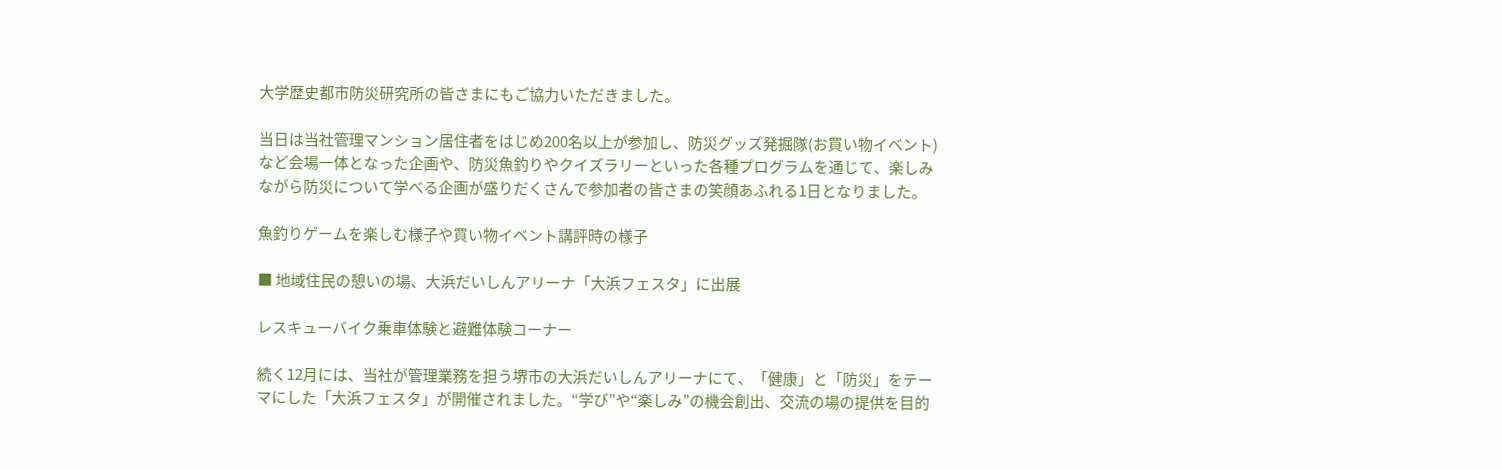大学歴史都市防災研究所の皆さまにもご協力いただきました。

当日は当社管理マンション居住者をはじめ200名以上が参加し、防災グッズ発掘隊(お買い物イベント)など会場一体となった企画や、防災魚釣りやクイズラリーといった各種プログラムを通じて、楽しみながら防災について学べる企画が盛りだくさんで参加者の皆さまの笑顔あふれる1日となりました。

魚釣りゲームを楽しむ様子や買い物イベント講評時の様子

■ 地域住民の憩いの場、大浜だいしんアリーナ「大浜フェスタ」に出展

レスキューバイク乗車体験と避難体験コーナー

続く12月には、当社が管理業務を担う堺市の大浜だいしんアリーナにて、「健康」と「防災」をテーマにした「大浜フェスタ」が開催されました。“学び”や“楽しみ”の機会創出、交流の場の提供を目的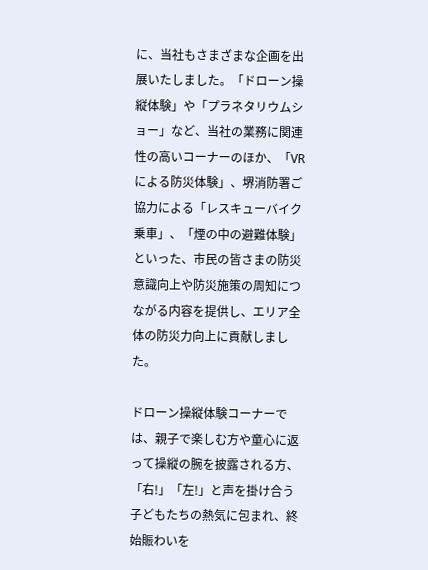に、当社もさまざまな企画を出展いたしました。「ドローン操縦体験」や「プラネタリウムショー」など、当社の業務に関連性の高いコーナーのほか、「VRによる防災体験」、堺消防署ご協力による「レスキューバイク乗車」、「煙の中の避難体験」といった、市民の皆さまの防災意識向上や防災施策の周知につながる内容を提供し、エリア全体の防災力向上に貢献しました。

ドローン操縦体験コーナーでは、親子で楽しむ方や童心に返って操縦の腕を披露される方、「右!」「左!」と声を掛け合う子どもたちの熱気に包まれ、終始賑わいを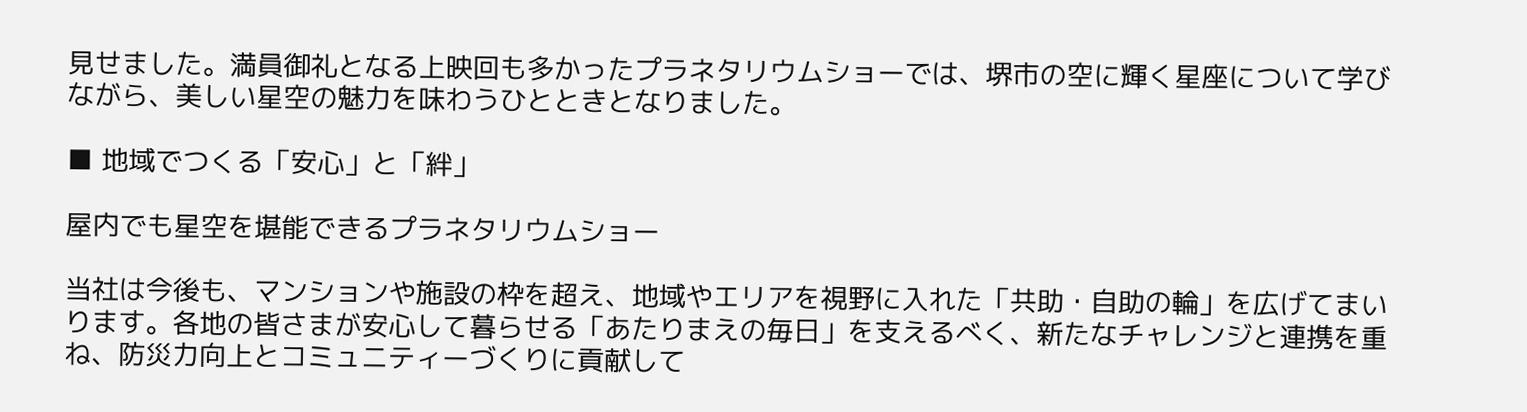見せました。満員御礼となる上映回も多かったプラネタリウムショーでは、堺市の空に輝く星座について学びながら、美しい星空の魅力を味わうひとときとなりました。

■ 地域でつくる「安心」と「絆」

屋内でも星空を堪能できるプラネタリウムショー

当社は今後も、マンションや施設の枠を超え、地域やエリアを視野に入れた「共助・自助の輪」を広げてまいります。各地の皆さまが安心して暮らせる「あたりまえの毎日」を支えるべく、新たなチャレンジと連携を重ね、防災力向上とコミュニティーづくりに貢献して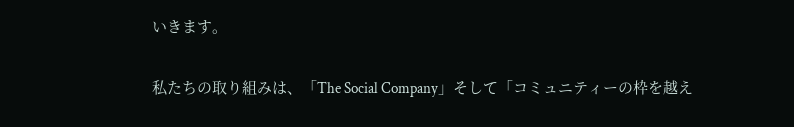いきます。

私たちの取り組みは、「The Social Company」そして「コミュニティーの枠を越え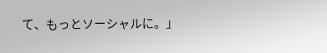て、もっとソーシャルに。」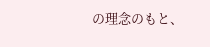の理念のもと、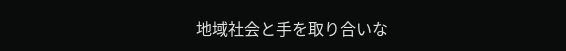地域社会と手を取り合いな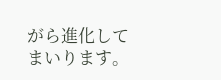がら進化してまいります。